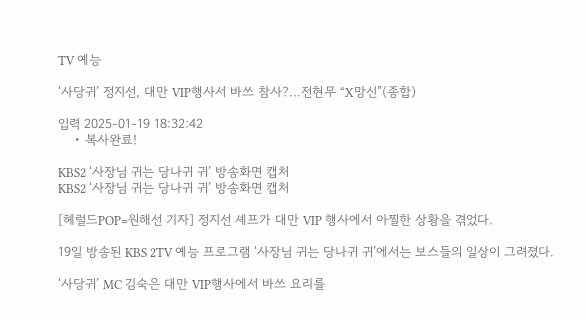TV 예능

‘사당귀’ 정지선, 대만 VIP행사서 바쓰 참사?…전현무 “X망신”(종합)

입력 2025-01-19 18:32:42
    • 복사완료!

KBS2 ‘사장님 귀는 당나귀 귀’ 방송화면 캡처
KBS2 ‘사장님 귀는 당나귀 귀’ 방송화면 캡처

[헤럴드POP=원해선 기자] 정지선 셰프가 대만 VIP 행사에서 아찔한 상황을 겪었다.

19일 방송된 KBS 2TV 예능 프로그램 ‘사장님 귀는 당나귀 귀’에서는 보스들의 일상이 그려졌다.

‘사당귀’ MC 김숙은 대만 VIP행사에서 바쓰 요리를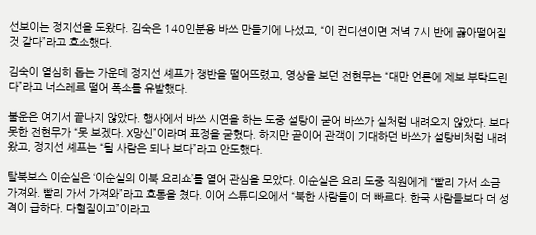선보이는 정지선을 도왔다. 김숙은 140인분용 바쓰 만들기에 나섰고, “이 컨디션이면 저녁 7시 반에 곯아떨어질 것 같다”라고 호소했다.

김숙이 열심히 돕는 가운데 정지선 셰프가 쟁반을 떨어뜨렸고, 영상을 보던 전현무는 “대만 언론에 제보 부탁드린다”라고 너스레르 떨어 폭소를 유발했다.

불운은 여기서 끝나지 않았다. 행사에서 바쓰 시연을 하는 도중 설탕이 굳어 바쓰가 실처럼 내려오지 않았다. 보다 못한 전현무가 “못 보겠다. X망신”이라며 표정을 굳혔다. 하지만 곧이어 관객이 기대하던 바쓰가 설탕비처럼 내려왔고, 정지선 셰프는 “될 사람은 되나 보다”라고 안도했다.

탈북보스 이순실은 ‘이순실의 이북 요리쇼’를 열어 관심을 모았다. 이순실은 요리 도중 직원에게 “빨리 가서 소금 가져와. 빨리 가서 가져와”라고 호통을 쳤다. 이어 스튜디오에서 “북한 사람들이 더 빠르다. 한국 사람들보다 더 성격이 급하다. 다혈질이고”이라고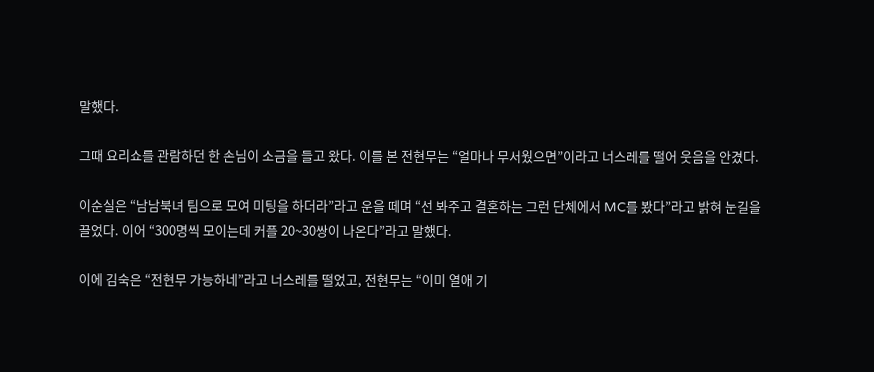말했다.

그때 요리쇼를 관람하던 한 손님이 소금을 들고 왔다. 이를 본 전현무는 “얼마나 무서웠으면”이라고 너스레를 떨어 웃음을 안겼다.

이순실은 “남남북녀 팀으로 모여 미팅을 하더라”라고 운을 떼며 “선 봐주고 결혼하는 그런 단체에서 MC를 봤다”라고 밝혀 눈길을 끌었다. 이어 “300명씩 모이는데 커플 20~30쌍이 나온다”라고 말했다.

이에 김숙은 “전현무 가능하네”라고 너스레를 떨었고, 전현무는 “이미 열애 기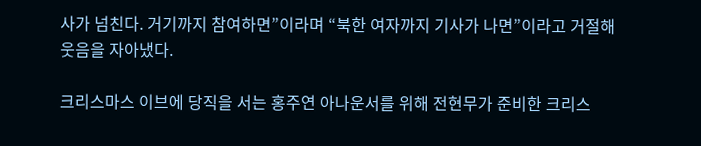사가 넘친다. 거기까지 참여하면”이라며 “북한 여자까지 기사가 나면”이라고 거절해 웃음을 자아냈다.

크리스마스 이브에 당직을 서는 홍주연 아나운서를 위해 전현무가 준비한 크리스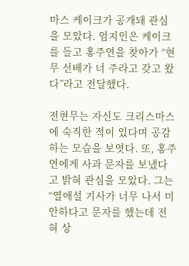마스 케이크가 공개돼 관심을 모았다. 엄지인은 케이크를 들고 홍주연을 찾아가 “현무 선배가 너 주라고 갖고 왔다”라고 전달했다.

전현무는 자신도 크리스마스에 숙직한 적이 있다며 공감하는 모습을 보엿다. 또, 홍주연에게 사과 문자를 보냈다고 밝혀 관심을 모았다. 그는 “열애설 기사가 너무 나서 미안하다고 문자를 했는데 전혀 상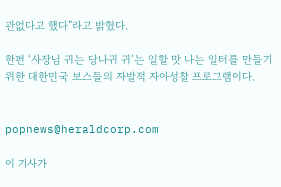관없다고 했다”라고 밝혔다.

한편 ‘사장님 귀는 당나귀 귀’는 일할 맛 나는 일터를 만들기 위한 대한민국 보스들의 자발적 자아성찰 프로그램이다.


popnews@heraldcorp.com

이 기사가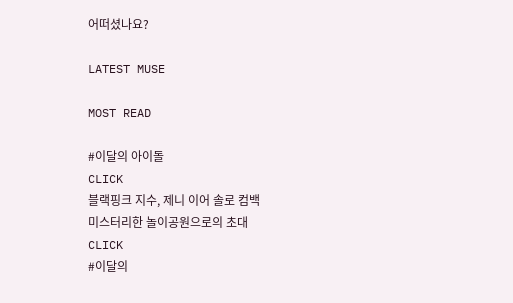어떠셨나요?

LATEST MUSE

MOST READ

#이달의 아이돌
CLICK
블랙핑크 지수, 제니 이어 솔로 컴백
미스터리한 놀이공원으로의 초대
CLICK
#이달의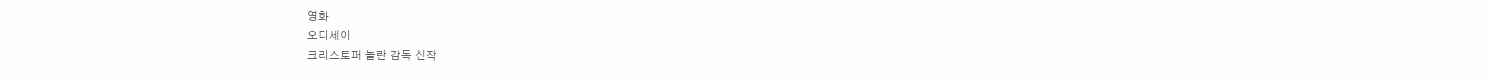영화
오디세이
크리스토퍼 놀란 감독 신작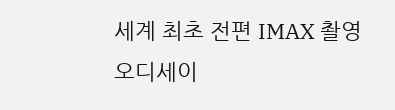세계 최초 전편 IMAX 촬영
오디세이